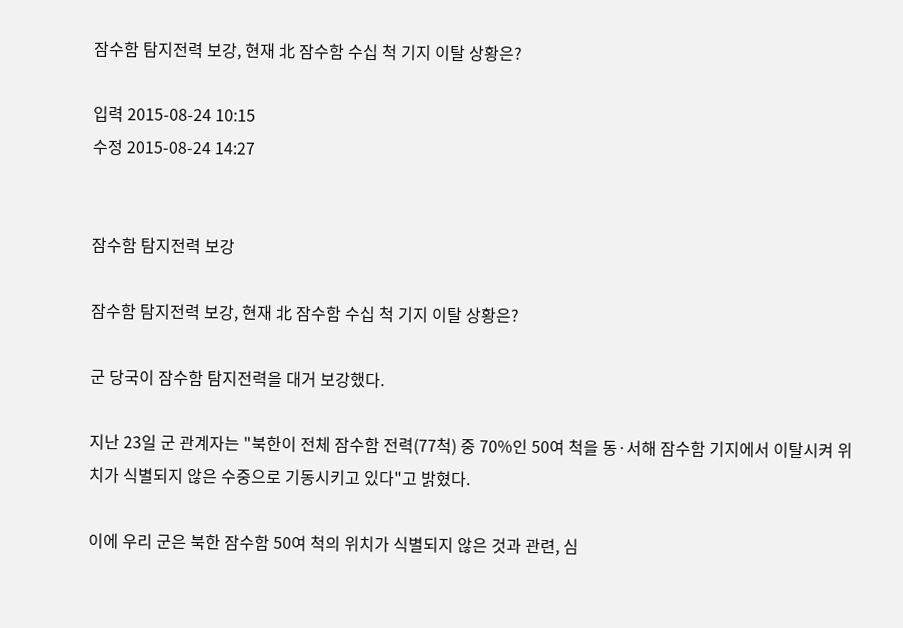잠수함 탐지전력 보강, 현재 北 잠수함 수십 척 기지 이탈 상황은?

입력 2015-08-24 10:15
수정 2015-08-24 14:27


잠수함 탐지전력 보강

잠수함 탐지전력 보강, 현재 北 잠수함 수십 척 기지 이탈 상황은?

군 당국이 잠수함 탐지전력을 대거 보강했다.

지난 23일 군 관계자는 "북한이 전체 잠수함 전력(77척) 중 70%인 50여 척을 동·서해 잠수함 기지에서 이탈시켜 위치가 식별되지 않은 수중으로 기동시키고 있다"고 밝혔다.

이에 우리 군은 북한 잠수함 50여 척의 위치가 식별되지 않은 것과 관련, 심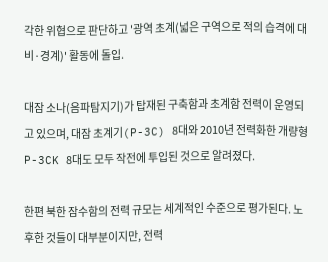각한 위협으로 판단하고 '광역 초계(넓은 구역으로 적의 습격에 대비·경계)' 활동에 돌입.

대잠 소나(음파탐지기)가 탑재된 구축함과 초계함 전력이 운영되고 있으며, 대잠 초계기(P-3C) 8대와 2010년 전력화한 개량형 P-3CK 8대도 모두 작전에 투입된 것으로 알려졌다.

한편 북한 잠수함의 전력 규모는 세계적인 수준으로 평가된다. 노후한 것들이 대부분이지만, 전력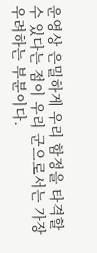운영상 은밀하게 우리 함정을 타격할 수 있다는 점이 우리 군으로서는 가장 우려하는 부분이다.